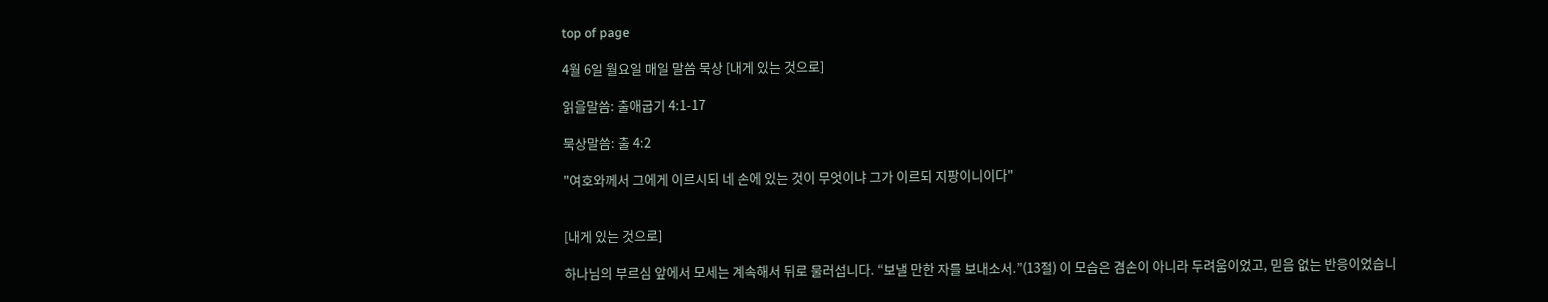top of page

4월 6일 월요일 매일 말씀 묵상 [내게 있는 것으로]

읽을말씀: 출애굽기 4:1-17

묵상말씀: 출 4:2

"여호와께서 그에게 이르시되 네 손에 있는 것이 무엇이냐 그가 이르되 지팡이니이다"


[내게 있는 것으로]

하나님의 부르심 앞에서 모세는 계속해서 뒤로 물러섭니다. “보낼 만한 자를 보내소서.”(13절) 이 모습은 겸손이 아니라 두려움이었고, 믿음 없는 반응이었습니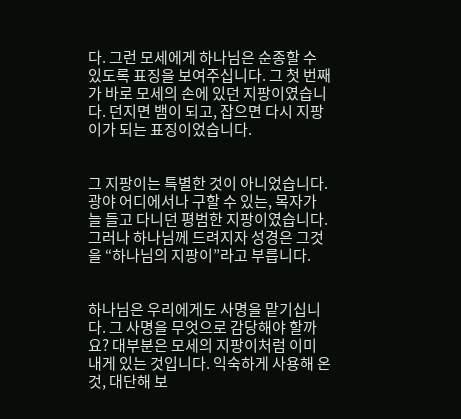다. 그런 모세에게 하나님은 순종할 수 있도록 표징을 보여주십니다. 그 첫 번째가 바로 모세의 손에 있던 지팡이였습니다. 던지면 뱀이 되고, 잡으면 다시 지팡이가 되는 표징이었습니다.


그 지팡이는 특별한 것이 아니었습니다. 광야 어디에서나 구할 수 있는, 목자가 늘 들고 다니던 평범한 지팡이였습니다. 그러나 하나님께 드려지자 성경은 그것을 “하나님의 지팡이”라고 부릅니다.


하나님은 우리에게도 사명을 맡기십니다. 그 사명을 무엇으로 감당해야 할까요? 대부분은 모세의 지팡이처럼 이미 내게 있는 것입니다. 익숙하게 사용해 온 것, 대단해 보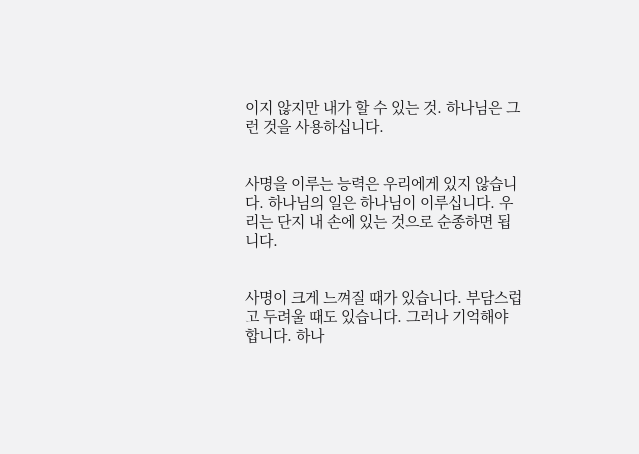이지 않지만 내가 할 수 있는 것. 하나님은 그런 것을 사용하십니다.


사명을 이루는 능력은 우리에게 있지 않습니다. 하나님의 일은 하나님이 이루십니다. 우리는 단지 내 손에 있는 것으로 순종하면 됩니다.


사명이 크게 느껴질 때가 있습니다. 부담스럽고 두려울 때도 있습니다. 그러나 기억해야 합니다. 하나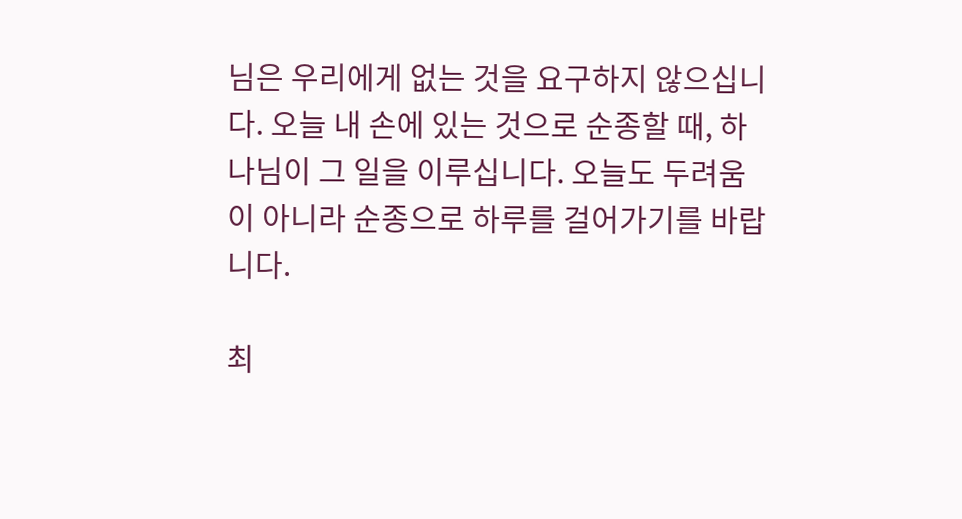님은 우리에게 없는 것을 요구하지 않으십니다. 오늘 내 손에 있는 것으로 순종할 때, 하나님이 그 일을 이루십니다. 오늘도 두려움이 아니라 순종으로 하루를 걸어가기를 바랍니다.

최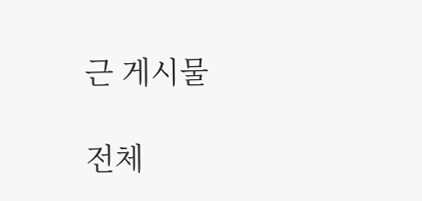근 게시물

전체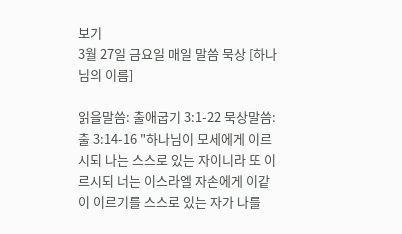보기
3월 27일 금요일 매일 말씀 묵상 [하나님의 이름]

읽을말씀: 출애굽기 3:1-22 묵상말씀: 출 3:14-16 "하나님이 모세에게 이르시되 나는 스스로 있는 자이니라 또 이르시되 너는 이스라엘 자손에게 이같이 이르기를 스스로 있는 자가 나를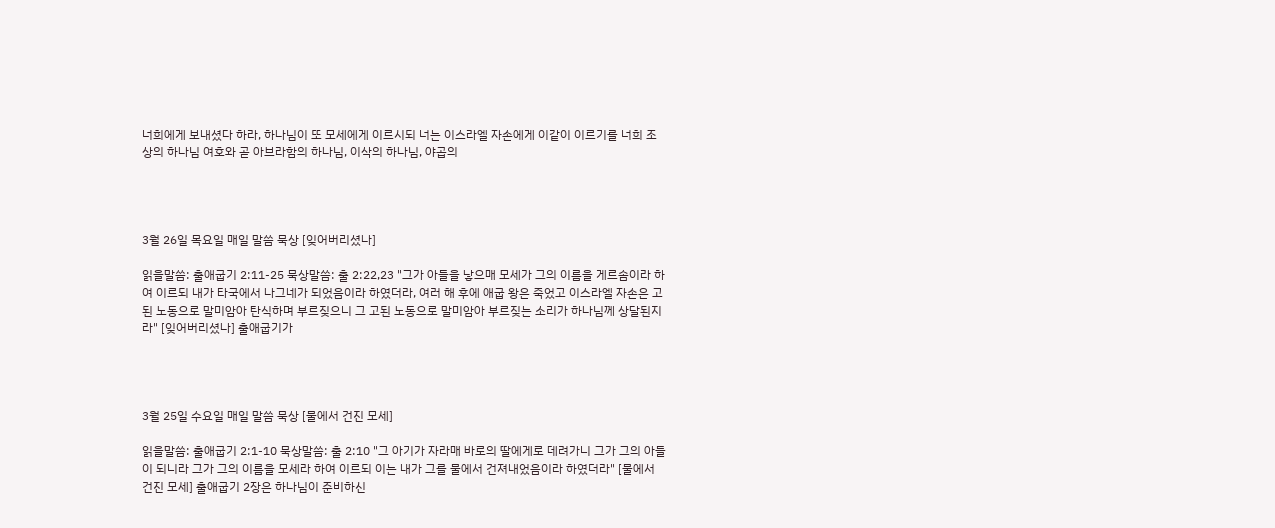너희에게 보내셨다 하라, 하나님이 또 모세에게 이르시되 너는 이스라엘 자손에게 이같이 이르기를 너희 조상의 하나님 여호와 곧 아브라함의 하나님, 이삭의 하나님, 야곱의




3월 26일 목요일 매일 말씀 묵상 [잊어버리셨나]

읽을말씀: 출애굽기 2:11-25 묵상말씀: 출 2:22,23 "그가 아들을 낳으매 모세가 그의 이름을 게르솜이라 하여 이르되 내가 타국에서 나그네가 되었음이라 하였더라, 여러 해 후에 애굽 왕은 죽었고 이스라엘 자손은 고된 노동으로 말미암아 탄식하며 부르짖으니 그 고된 노동으로 말미암아 부르짖는 소리가 하나님께 상달된지라" [잊어버리셨나] 출애굽기가




3월 25일 수요일 매일 말씀 묵상 [물에서 건진 모세]

읽을말씀: 출애굽기 2:1-10 묵상말씀: 출 2:10 "그 아기가 자라매 바로의 딸에게로 데려가니 그가 그의 아들이 되니라 그가 그의 이름을 모세라 하여 이르되 이는 내가 그를 물에서 건져내었음이라 하였더라" [물에서 건진 모세] 출애굽기 2장은 하나님이 준비하신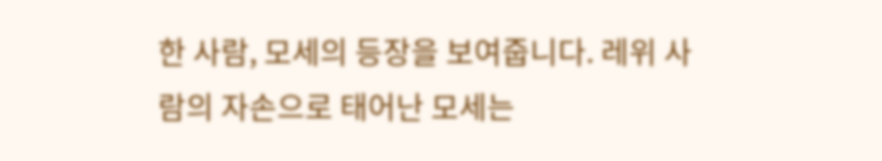한 사람, 모세의 등장을 보여줍니다. 레위 사람의 자손으로 태어난 모세는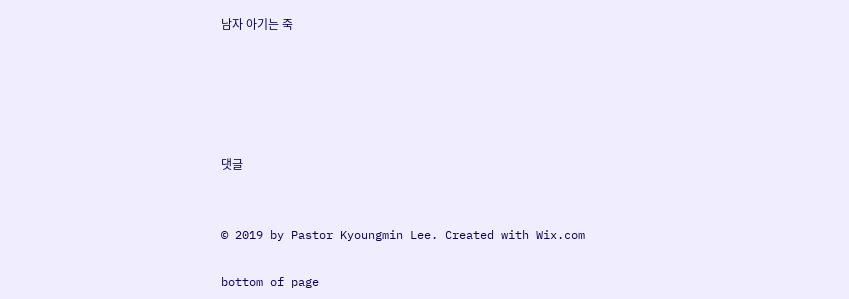남자 아기는 죽





댓글


© 2019 by Pastor Kyoungmin Lee. Created with Wix.com

bottom of page